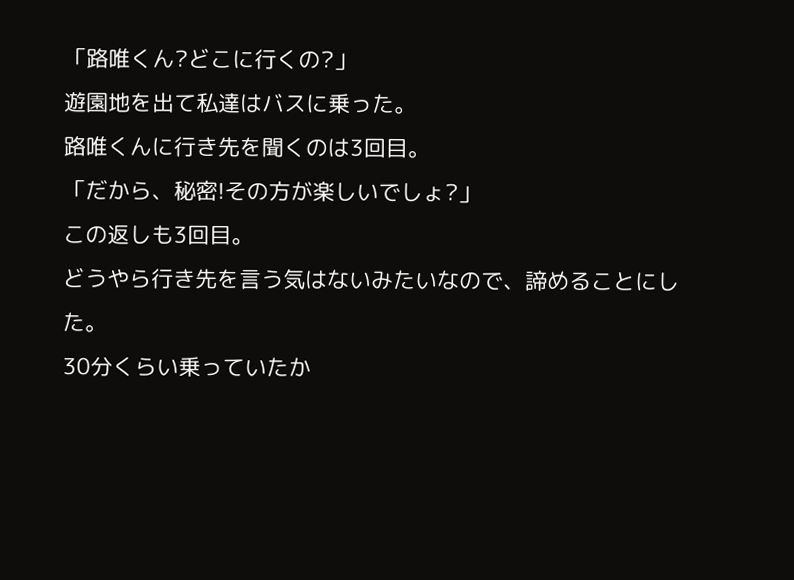「路唯くん?どこに行くの?」
遊園地を出て私達はバスに乗った。
路唯くんに行き先を聞くのは3回目。
「だから、秘密!その方が楽しいでしょ?」
この返しも3回目。
どうやら行き先を言う気はないみたいなので、諦めることにした。
30分くらい乗っていたか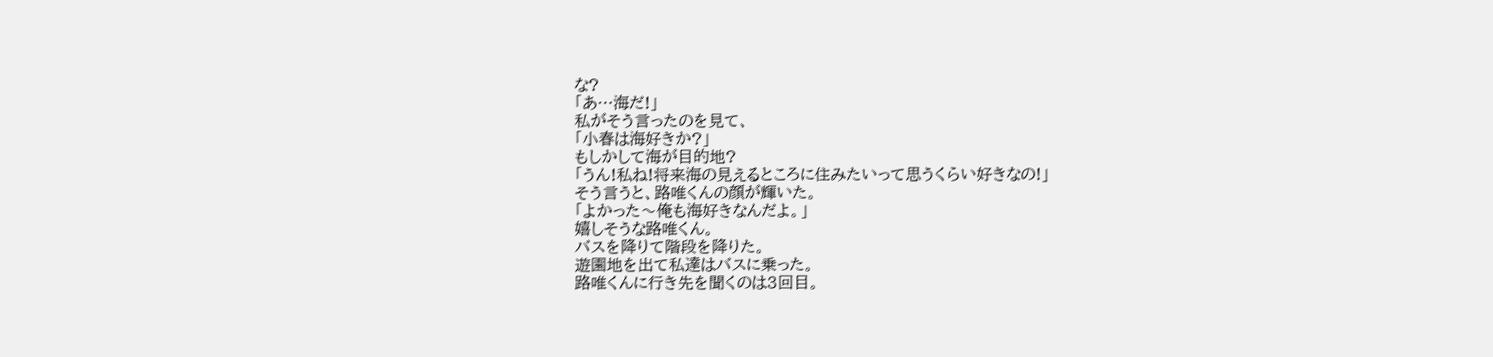な?
「あ…海だ!」
私がそう言ったのを見て、
「小春は海好きか?」
もしかして海が目的地?
「うん!私ね!将来海の見えるところに住みたいって思うくらい好きなの!」
そう言うと、路唯くんの顔が輝いた。
「よかった〜俺も海好きなんだよ。」
嬉しそうな路唯くん。
バスを降りて階段を降りた。
遊園地を出て私達はバスに乗った。
路唯くんに行き先を聞くのは3回目。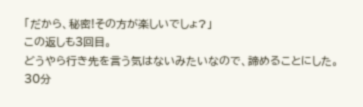「だから、秘密!その方が楽しいでしょ?」
この返しも3回目。
どうやら行き先を言う気はないみたいなので、諦めることにした。
30分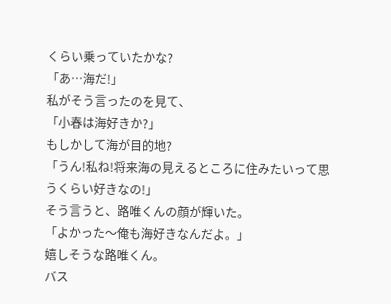くらい乗っていたかな?
「あ…海だ!」
私がそう言ったのを見て、
「小春は海好きか?」
もしかして海が目的地?
「うん!私ね!将来海の見えるところに住みたいって思うくらい好きなの!」
そう言うと、路唯くんの顔が輝いた。
「よかった〜俺も海好きなんだよ。」
嬉しそうな路唯くん。
バス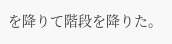を降りて階段を降りた。